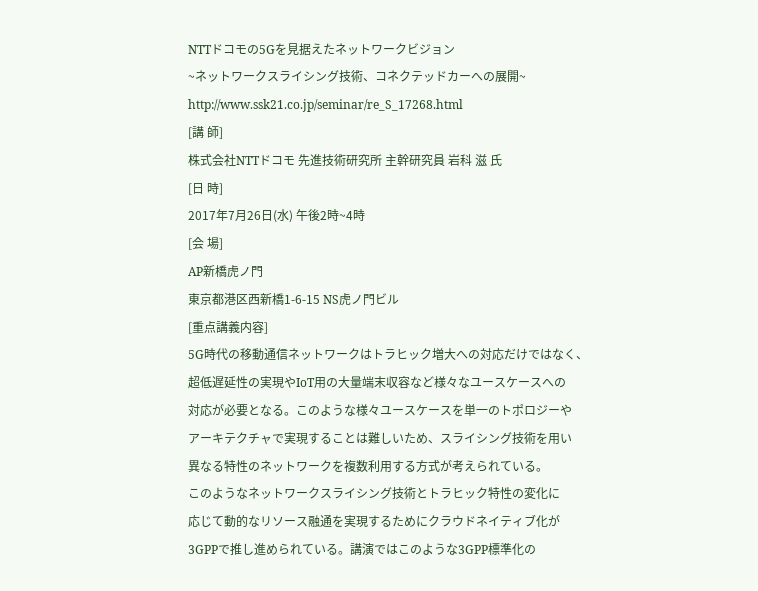NTTドコモの5Gを見据えたネットワークビジョン
~ネットワークスライシング技術、コネクテッドカーへの展開~
http://www.ssk21.co.jp/seminar/re_S_17268.html
[講 師]
株式会社NTTドコモ 先進技術研究所 主幹研究員 岩科 滋 氏
[日 時]
2017年7月26日(水) 午後2時~4時
[会 場]
AP新橋虎ノ門
東京都港区西新橋1-6-15 NS虎ノ門ビル
[重点講義内容]
5G時代の移動通信ネットワークはトラヒック増大への対応だけではなく、
超低遅延性の実現やIoT用の大量端末収容など様々なユースケースへの
対応が必要となる。このような様々ユースケースを単一のトポロジーや
アーキテクチャで実現することは難しいため、スライシング技術を用い
異なる特性のネットワークを複数利用する方式が考えられている。
このようなネットワークスライシング技術とトラヒック特性の変化に
応じて動的なリソース融通を実現するためにクラウドネイティブ化が
3GPPで推し進められている。講演ではこのような3GPP標準化の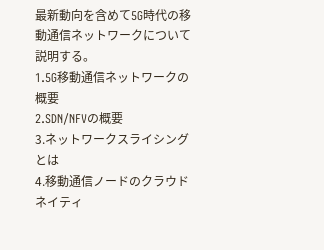最新動向を含めて5G時代の移動通信ネットワークについて説明する。
1.5G移動通信ネットワークの概要
2.SDN/NFVの概要
3.ネットワークスライシングとは
4.移動通信ノードのクラウドネイティ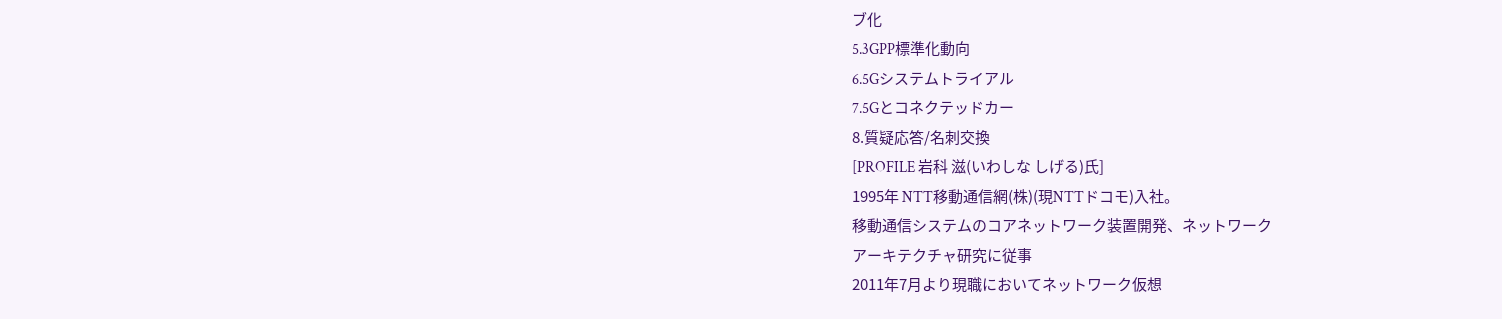ブ化
5.3GPP標準化動向
6.5Gシステムトライアル
7.5Gとコネクテッドカー
8.質疑応答/名刺交換
[PROFILE 岩科 滋(いわしな しげる)氏]
1995年 NTT移動通信網(株)(現NTTドコモ)入社。
移動通信システムのコアネットワーク装置開発、ネットワーク
アーキテクチャ研究に従事
2011年7月より現職においてネットワーク仮想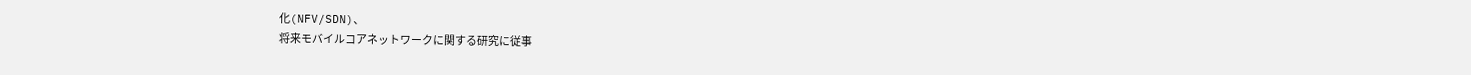化(NFV/SDN)、
将来モバイルコアネットワークに関する研究に従事